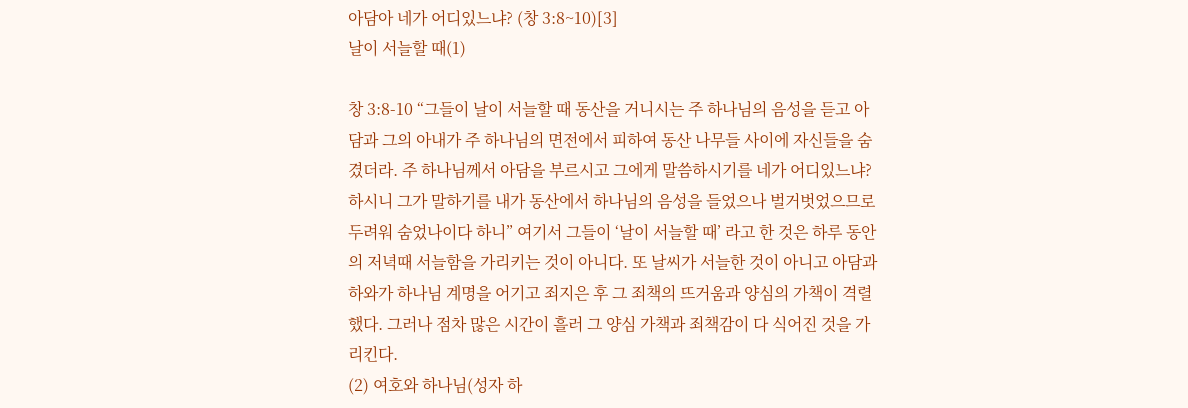아담아 네가 어디있느냐? (창 3:8~10)[3]
날이 서늘할 때(1)

창 3:8-10 “그들이 날이 서늘할 때 동산을 거니시는 주 하나님의 음성을 듣고 아담과 그의 아내가 주 하나님의 면전에서 피하여 동산 나무들 사이에 자신들을 숨겼더라. 주 하나님께서 아담을 부르시고 그에게 말씀하시기를 네가 어디있느냐? 하시니 그가 말하기를 내가 동산에서 하나님의 음성을 들었으나 벌거벗었으므로 두려워 숨었나이다 하니” 여기서 그들이 ‘날이 서늘할 때’ 라고 한 것은 하루 동안의 저녁때 서늘함을 가리키는 것이 아니다. 또 날씨가 서늘한 것이 아니고 아담과 하와가 하나님 계명을 어기고 죄지은 후 그 죄책의 뜨거움과 양심의 가책이 격렬했다. 그러나 점차 많은 시간이 흘러 그 양심 가책과 죄책감이 다 식어진 것을 가리킨다.
(2) 여호와 하나님(성자 하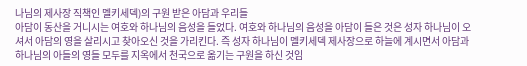나님의 제사장 직책인 멜키세덱)의 구원 받은 아담과 우리들
아담이 동산을 거니시는 여호와 하나님의 음성을 들었다. 여호와 하나님의 음성을 아담이 들은 것은 성자 하나님이 오셔서 아담의 영을 살리시고 찾아오신 것을 가리킨다. 즉 성자 하나님이 멜키세덱 제사장으로 하늘에 계시면서 아담과 하나님의 아들의 영들 모두를 지옥에서 천국으로 옮기는 구원을 하신 것임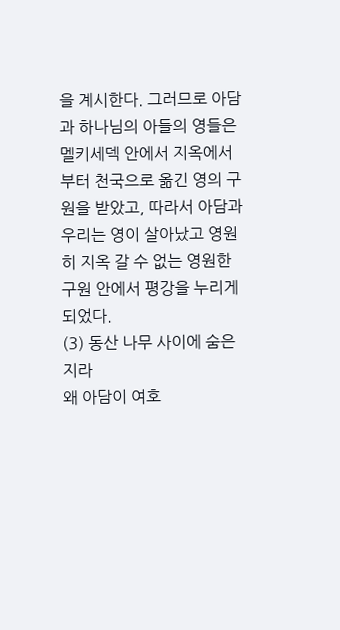을 계시한다. 그러므로 아담과 하나님의 아들의 영들은 멜키세덱 안에서 지옥에서부터 천국으로 옮긴 영의 구원을 받았고, 따라서 아담과 우리는 영이 살아났고 영원히 지옥 갈 수 없는 영원한 구원 안에서 평강을 누리게 되었다.
(3) 동산 나무 사이에 숨은지라
왜 아담이 여호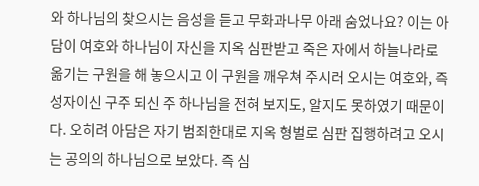와 하나님의 찾으시는 음성을 듣고 무화과나무 아래 숨었나요? 이는 아담이 여호와 하나님이 자신을 지옥 심판받고 죽은 자에서 하늘나라로 옮기는 구원을 해 놓으시고 이 구원을 깨우쳐 주시러 오시는 여호와, 즉 성자이신 구주 되신 주 하나님을 전혀 보지도, 알지도 못하였기 때문이다. 오히려 아담은 자기 범죄한대로 지옥 형벌로 심판 집행하려고 오시는 공의의 하나님으로 보았다. 즉 심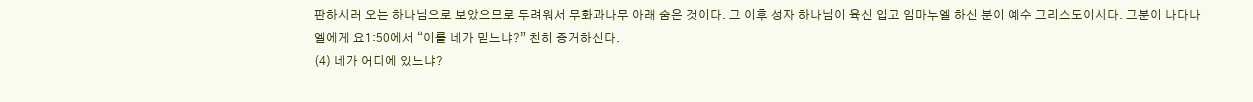판하시러 오는 하나님으로 보았으므로 두려워서 무화과나무 아래 숨은 것이다. 그 이후 성자 하나님이 육신 입고 임마누엘 하신 분이 예수 그리스도이시다. 그분이 나다나엘에게 요1:50에서 “이를 네가 믿느냐?” 친히 증거하신다.
(4) 네가 어디에 있느냐?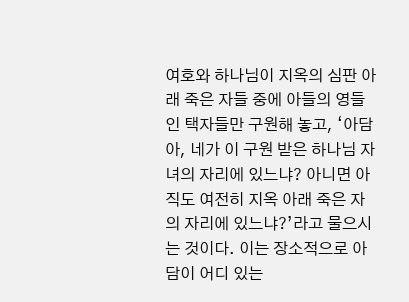여호와 하나님이 지옥의 심판 아래 죽은 자들 중에 아들의 영들인 택자들만 구원해 놓고, ‘아담아, 네가 이 구원 받은 하나님 자녀의 자리에 있느냐? 아니면 아직도 여전히 지옥 아래 죽은 자의 자리에 있느냐?’라고 물으시는 것이다. 이는 장소적으로 아담이 어디 있는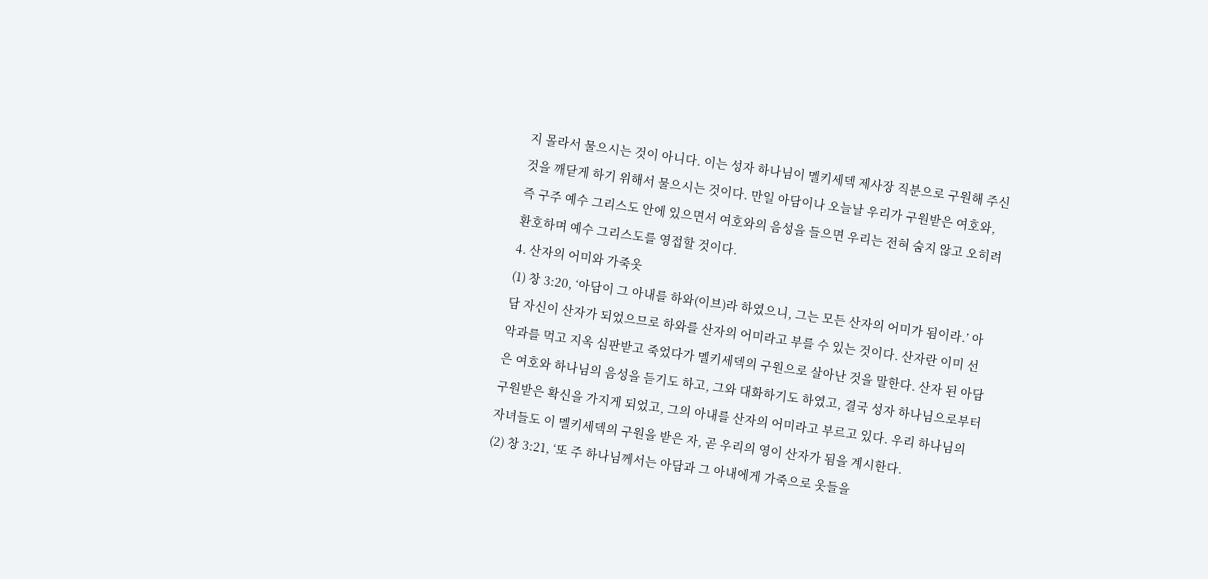지 몰라서 물으시는 것이 아니다. 이는 성자 하나님이 멜키세덱 제사장 직분으로 구원해 주신 것을 깨닫게 하기 위해서 물으시는 것이다. 만일 아담이나 오늘날 우리가 구원받은 여호와, 즉 구주 예수 그리스도 안에 있으면서 여호와의 음성을 들으면 우리는 전혀 숨지 않고 오히려 환호하며 예수 그리스도를 영접할 것이다.
4. 산자의 어미와 가죽옷
(1) 창 3:20, ‘아담이 그 아내를 하와(이브)라 하였으니, 그는 모든 산자의 어미가 됨이라.’ 아담 자신이 산자가 되었으므로 하와를 산자의 어미라고 부를 수 있는 것이다. 산자란 이미 선악과를 먹고 지옥 심판받고 죽었다가 멜키세덱의 구원으로 살아난 것을 말한다. 산자 된 아담은 여호와 하나님의 음성을 듣기도 하고, 그와 대화하기도 하였고, 결국 성자 하나님으로부터 구원받은 확신을 가지게 되었고, 그의 아내를 산자의 어미라고 부르고 있다. 우리 하나님의 자녀들도 이 멜키세덱의 구원을 받은 자, 곧 우리의 영이 산자가 됨을 계시한다.
(2) 창 3:21, ‘또 주 하나님께서는 아담과 그 아내에게 가죽으로 옷들을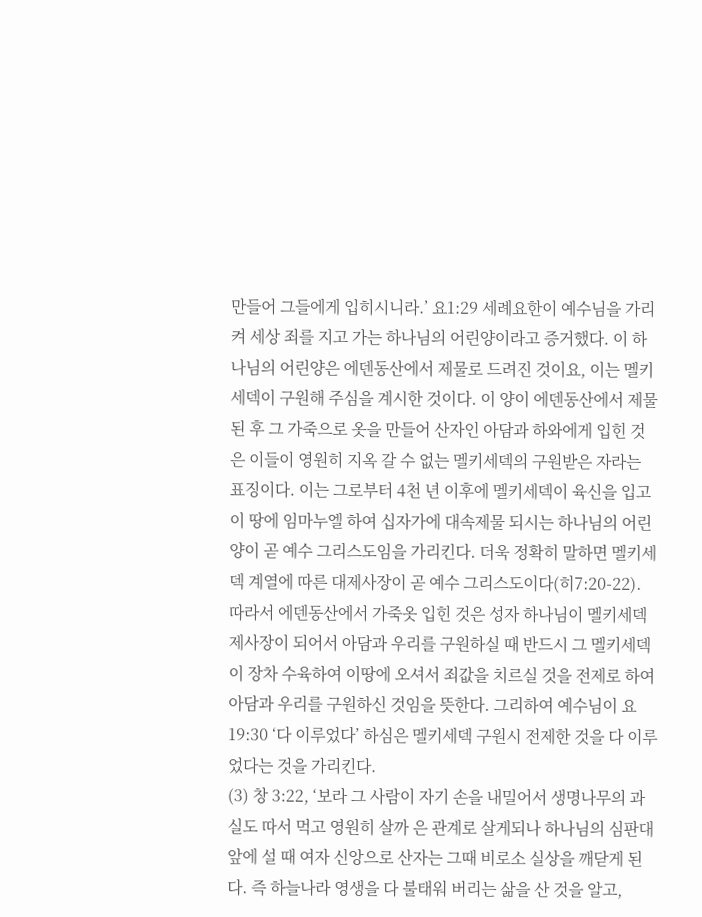만들어 그들에게 입히시니라.’ 요1:29 세례요한이 예수님을 가리켜 세상 죄를 지고 가는 하나님의 어린양이라고 증거했다. 이 하나님의 어린양은 에덴동산에서 제물로 드려진 것이요, 이는 멜키세덱이 구원해 주심을 계시한 것이다. 이 양이 에덴동산에서 제물 된 후 그 가죽으로 옷을 만들어 산자인 아담과 하와에게 입힌 것은 이들이 영원히 지옥 갈 수 없는 멜키세덱의 구원받은 자라는 표징이다. 이는 그로부터 4천 년 이후에 멜키세덱이 육신을 입고 이 땅에 임마누엘 하여 십자가에 대속제물 되시는 하나님의 어린양이 곧 예수 그리스도임을 가리킨다. 더욱 정확히 말하면 멜키세덱 계열에 따른 대제사장이 곧 예수 그리스도이다(히7:20-22).
따라서 에덴동산에서 가죽옷 입힌 것은 성자 하나님이 멜키세덱 제사장이 되어서 아담과 우리를 구원하실 때 반드시 그 멜키세덱이 장차 수육하여 이땅에 오셔서 죄값을 치르실 것을 전제로 하여 아담과 우리를 구원하신 것임을 뜻한다. 그리하여 예수님이 요19:30 ‘다 이루었다’ 하심은 멜키세덱 구원시 전제한 것을 다 이루었다는 것을 가리킨다.
(3) 창 3:22, ‘보라 그 사람이 자기 손을 내밀어서 생명나무의 과실도 따서 먹고 영원히 살까 은 관계로 살게되나 하나님의 심판대 앞에 설 때 여자 신앙으로 산자는 그때 비로소 실상을 깨닫게 된다. 즉 하늘나라 영생을 다 불태워 버리는 삶을 산 것을 알고,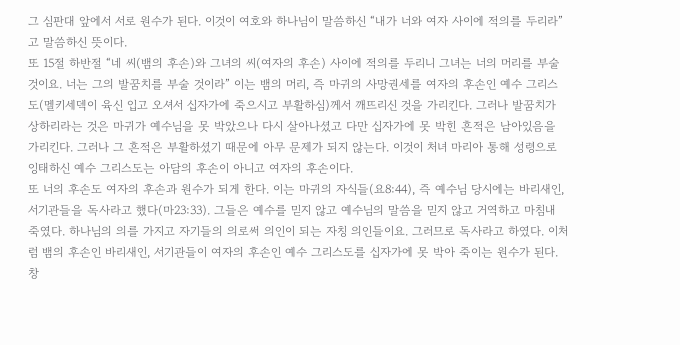그 심판대 앞에서 서로 원수가 된다. 이것이 여호와 하나님이 말씀하신 “내가 너와 여자 사이에 적의를 두리라”고 말씀하신 뜻이다.
또 15절 하반절 “네 씨(뱀의 후손)와 그녀의 씨(여자의 후손) 사이에 적의를 두리니 그녀는 너의 머리를 부술 것이요. 너는 그의 발꿈치를 부술 것이라” 이는 뱀의 머리, 즉 마귀의 사망권세를 여자의 후손인 예수 그리스도(멜키세덱이 육신 입고 오셔서 십자가에 죽으시고 부활하심)께서 깨뜨리신 것을 가리킨다. 그러나 발꿈치가 상하리라는 것은 마귀가 예수님을 못 박았으나 다시 살아나셨고 다만 십자가에 못 박힌 흔적은 남아있음을 가리킨다. 그러나 그 흔적은 부활하셨기 때문에 아무 문제가 되지 않는다. 이것이 처녀 마리아 통해 성령으로 잉태하신 예수 그리스도는 아담의 후손이 아니고 여자의 후손이다.
또 너의 후손도 여자의 후손과 원수가 되게 한다. 이는 마귀의 자식들(요8:44), 즉 예수님 당시에는 바리새인, 서기관들을 독사라고 했다(마23:33). 그들은 예수를 믿지 않고 예수님의 말씀을 믿지 않고 거역하고 마침내 죽였다. 하나님의 의를 가지고 자기들의 의로써 의인이 되는 자칭 의인들이요. 그러므로 독사라고 하였다. 이처럼 뱀의 후손인 바리새인, 서기관들이 여자의 후손인 예수 그리스도를 십자가에 못 박아 죽이는 원수가 된다. 창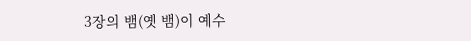3장의 뱀(옛 뱀)이 예수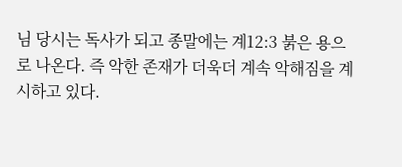님 당시는 독사가 되고 종말에는 계12:3 붉은 용으로 나온다. 즉 악한 존재가 더욱더 계속 악해짐을 계시하고 있다.